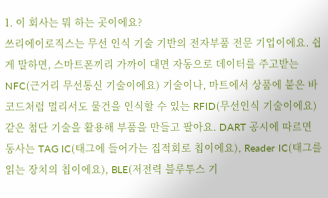1. 이 회사는 뭐 하는 곳이에요?
쓰리에이로직스는 무선 인식 기술 기반의 전자부품 전문 기업이에요. 쉽게 말하면, 스마트폰끼리 가까이 대면 자동으로 데이터를 주고받는 NFC(근거리 무선통신 기술이에요) 기술이나, 마트에서 상품에 붙은 바코드처럼 멀리서도 물건을 인식할 수 있는 RFID(무선인식 기술이에요) 같은 첨단 기술을 활용해 부품을 만들고 팔아요. DART 공시에 따르면 동사는 TAG IC(태그에 들어가는 집적회로 칩이에요), Reader IC(태그를 읽는 장치의 칩이에요), BLE(저전력 블루투스 기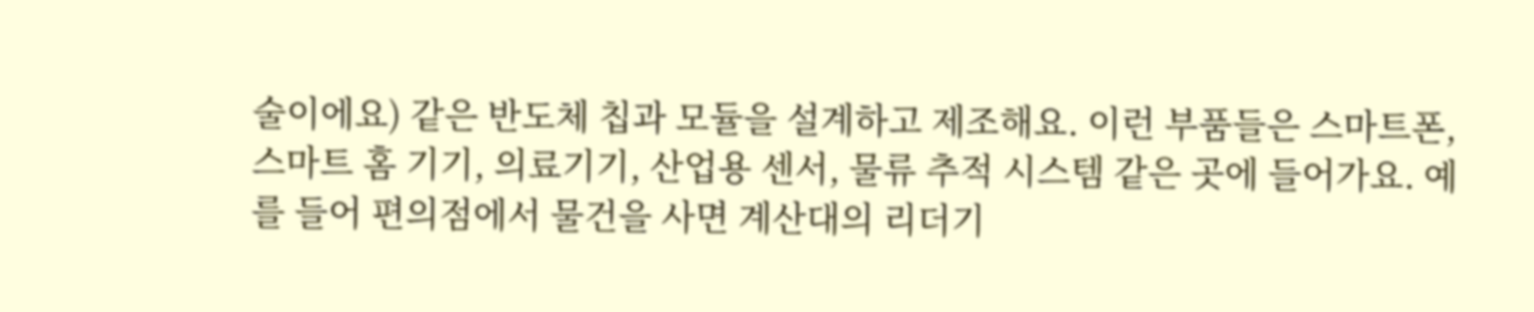술이에요) 같은 반도체 칩과 모듈을 설계하고 제조해요. 이런 부품들은 스마트폰, 스마트 홈 기기, 의료기기, 산업용 센서, 물류 추적 시스템 같은 곳에 들어가요. 예를 들어 편의점에서 물건을 사면 계산대의 리더기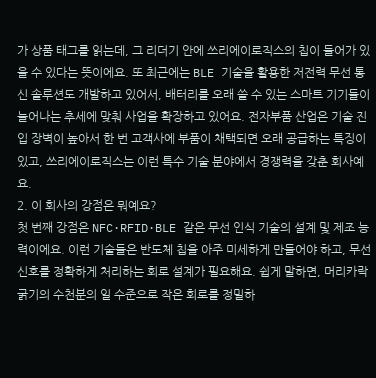가 상품 태그를 읽는데, 그 리더기 안에 쓰리에이로직스의 칩이 들어가 있을 수 있다는 뜻이에요. 또 최근에는 BLE 기술을 활용한 저전력 무선 통신 솔루션도 개발하고 있어서, 배터리를 오래 쓸 수 있는 스마트 기기들이 늘어나는 추세에 맞춰 사업을 확장하고 있어요. 전자부품 산업은 기술 진입 장벽이 높아서 한 번 고객사에 부품이 채택되면 오래 공급하는 특징이 있고, 쓰리에이로직스는 이런 특수 기술 분야에서 경쟁력을 갖춘 회사예요.
2. 이 회사의 강점은 뭐예요?
첫 번째 강점은 NFC·RFID·BLE 같은 무선 인식 기술의 설계 및 제조 능력이에요. 이런 기술들은 반도체 칩을 아주 미세하게 만들어야 하고, 무선 신호를 정확하게 처리하는 회로 설계가 필요해요. 쉽게 말하면, 머리카락 굵기의 수천분의 일 수준으로 작은 회로를 정밀하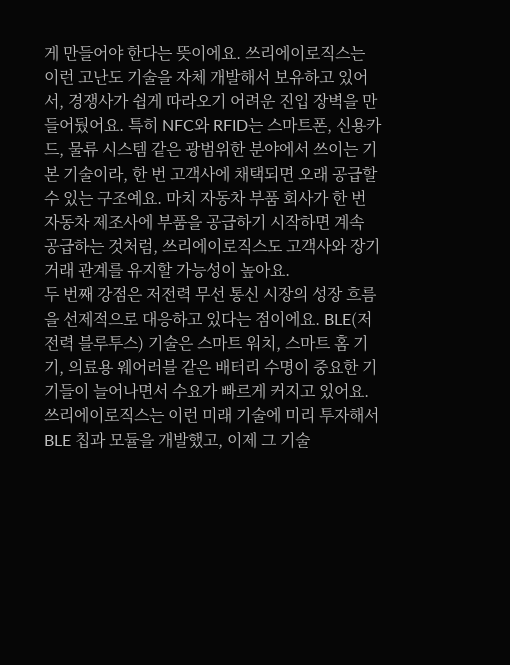게 만들어야 한다는 뜻이에요. 쓰리에이로직스는 이런 고난도 기술을 자체 개발해서 보유하고 있어서, 경쟁사가 쉽게 따라오기 어려운 진입 장벽을 만들어뒀어요. 특히 NFC와 RFID는 스마트폰, 신용카드, 물류 시스템 같은 광범위한 분야에서 쓰이는 기본 기술이라, 한 번 고객사에 채택되면 오래 공급할 수 있는 구조예요. 마치 자동차 부품 회사가 한 번 자동차 제조사에 부품을 공급하기 시작하면 계속 공급하는 것처럼, 쓰리에이로직스도 고객사와 장기 거래 관계를 유지할 가능성이 높아요.
두 번째 강점은 저전력 무선 통신 시장의 성장 흐름을 선제적으로 대응하고 있다는 점이에요. BLE(저전력 블루투스) 기술은 스마트 워치, 스마트 홈 기기, 의료용 웨어러블 같은 배터리 수명이 중요한 기기들이 늘어나면서 수요가 빠르게 커지고 있어요. 쓰리에이로직스는 이런 미래 기술에 미리 투자해서 BLE 칩과 모듈을 개발했고, 이제 그 기술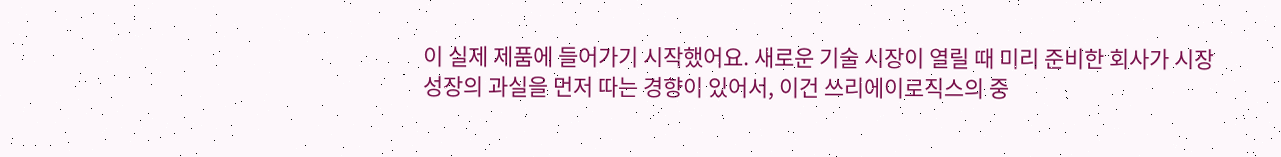이 실제 제품에 들어가기 시작했어요. 새로운 기술 시장이 열릴 때 미리 준비한 회사가 시장 성장의 과실을 먼저 따는 경향이 있어서, 이건 쓰리에이로직스의 중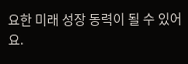요한 미래 성장 동력이 될 수 있어요.